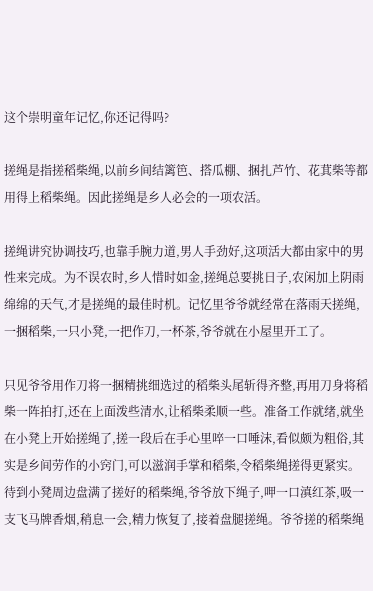这个崇明童年记忆,你还记得吗?

搓绳是指搓稻柴绳,以前乡间结篱笆、搭瓜棚、捆扎芦竹、花萁柴等都用得上稻柴绳。因此搓绳是乡人必会的一项农活。

搓绳讲究协调技巧,也靠手腕力道,男人手劲好,这项活大都由家中的男性来完成。为不误农时,乡人惜时如金,搓绳总要挑日子,农闲加上阴雨绵绵的天气,才是搓绳的最佳时机。记忆里爷爷就经常在落雨天搓绳,一捆稻柴,一只小凳,一把作刀,一杯茶,爷爷就在小屋里开工了。

只见爷爷用作刀将一捆精挑细选过的稻柴头尾斩得齐整,再用刀身将稻柴一阵拍打,还在上面泼些清水,让稻柴柔顺一些。准备工作就绪,就坐在小凳上开始搓绳了,搓一段后在手心里啐一口唾沫,看似颇为粗俗,其实是乡间劳作的小窍门,可以滋润手掌和稻柴,令稻柴绳搓得更紧实。待到小凳周边盘满了搓好的稻柴绳,爷爷放下绳子,呷一口滇红茶,吸一支飞马牌香烟,稍息一会,精力恢复了,接着盘腿搓绳。爷爷搓的稻柴绳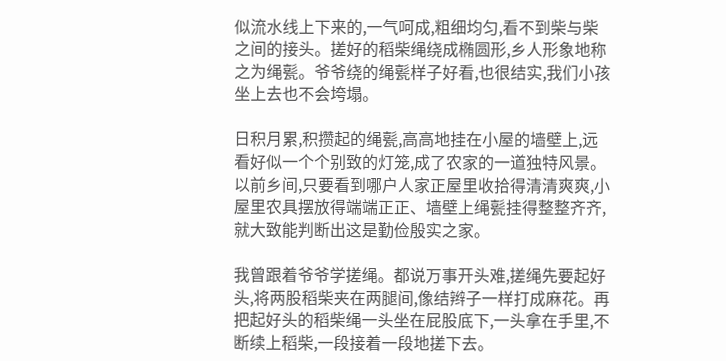似流水线上下来的,一气呵成,粗细均匀,看不到柴与柴之间的接头。搓好的稻柴绳绕成椭圆形,乡人形象地称之为绳甏。爷爷绕的绳甏样子好看,也很结实,我们小孩坐上去也不会垮塌。

日积月累,积攒起的绳甏,高高地挂在小屋的墙壁上,远看好似一个个别致的灯笼,成了农家的一道独特风景。以前乡间,只要看到哪户人家正屋里收拾得清清爽爽,小屋里农具摆放得端端正正、墙壁上绳甏挂得整整齐齐,就大致能判断出这是勤俭殷实之家。

我曾跟着爷爷学搓绳。都说万事开头难,搓绳先要起好头,将两股稻柴夹在两腿间,像结辫子一样打成麻花。再把起好头的稻柴绳一头坐在屁股底下,一头拿在手里,不断续上稻柴,一段接着一段地搓下去。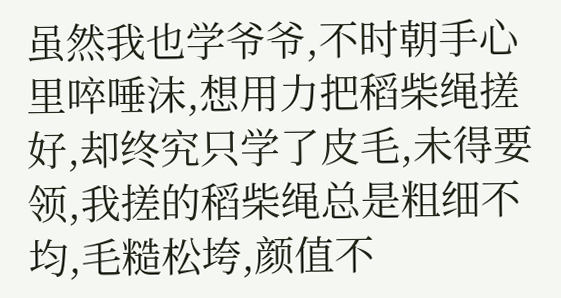虽然我也学爷爷,不时朝手心里啐唾沫,想用力把稻柴绳搓好,却终究只学了皮毛,未得要领,我搓的稻柴绳总是粗细不均,毛糙松垮,颜值不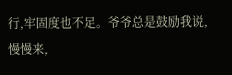行,牢固度也不足。爷爷总是鼓励我说,慢慢来,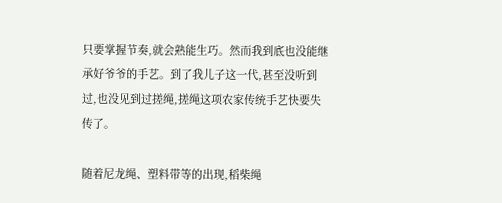只要掌握节奏,就会熟能生巧。然而我到底也没能继承好爷爷的手艺。到了我儿子这一代,甚至没听到过,也没见到过搓绳,搓绳这项农家传统手艺快要失传了。

随着尼龙绳、塑料带等的出现,稻柴绳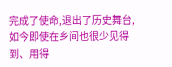完成了使命,退出了历史舞台,如今即使在乡间也很少见得到、用得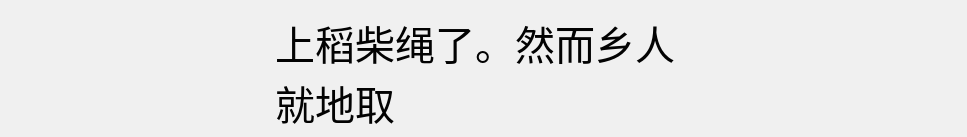上稻柴绳了。然而乡人就地取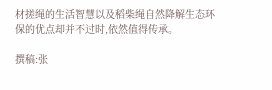材搓绳的生活智慧以及稻柴绳自然降解生态环保的优点却并不过时,依然值得传承。

撰稿:张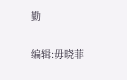勤

编辑:毋晓菲